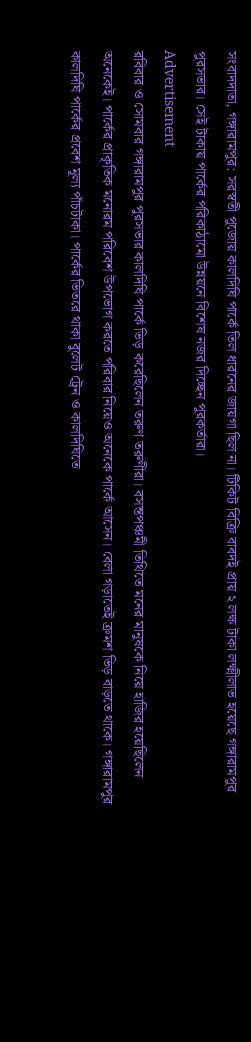সংবাদদাতা, গঙ্গারামপুর: সরস্বতী পুজোয় কালদিঘি পার্কে তিল ধারনের জায়গা ছিল না। টিকিট বিক্রি বাবদই প্রায় ২ লক্ষ টাকা লক্ষ্মীলাভ হয়েছে গঙ্গারামপুর পুরসভার। সেই টাকায় পার্কের পরিকাঠামো উন্নয়নে বিশেষ নজর দিচ্ছেন পুরকর্তারা।
Advertisement
রবিবার ও সোমবার গঙ্গারামপুর পুরসভার কালদিঘি পার্কে ভিড় করেছিলেন তরুণ তরুণীরা। বসন্তপঞ্চমী তিথিতে মনের মানুষকে নিয়ে হাজির হয়েছিলেন অনেকেই। পার্কের প্রাকৃতিক মনোরম পরিবেশ উপভোগ করতে পরিবার নিয়েও অনেকে পার্কে আসেন। বেলা গড়াতেই ক্রমশ ভিড় বাড়তে থাকে। গঙ্গারামপুর কালদিঘি পার্কের প্রবেশ মূল্য পাঁচটাকা। পার্কের ভিতরে থাকা বুলেট ট্রেন ও কালদিঘিতে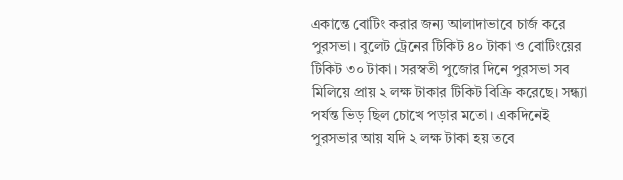একান্তে বোটিং করার জন্য আলাদাভাবে চার্জ করে পুরসভা। বুলেট ট্রেনের টিকিট ৪০ টাকা ও বোটিংয়ের টিকিট ৩০ টাকা। সরস্বতী পুজোর দিনে পুরসভা সব মিলিয়ে প্রায় ২ লক্ষ টাকার টিকিট বিক্রি করেছে। সন্ধ্যা পর্যন্ত ভিড় ছিল চোখে পড়ার মতো। একদিনেই পুরসভার আয় যদি ২ লক্ষ টাকা হয় তবে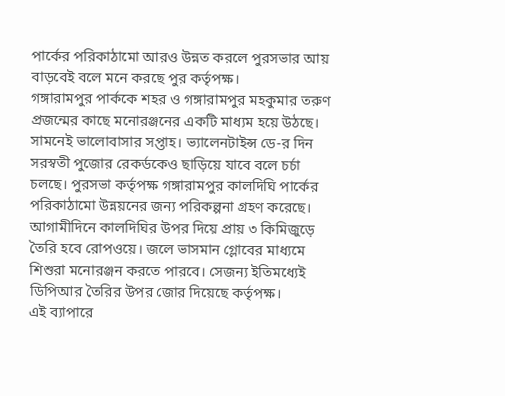পার্কের পরিকাঠামো আরও উন্নত করলে পুরসভার আয় বাড়বেই বলে মনে করছে পুর কর্তৃপক্ষ।
গঙ্গারামপুর পার্ককে শহর ও গঙ্গারামপুর মহকুমার তরুণ প্রজন্মের কাছে মনোরঞ্জনের একটি মাধ্যম হয়ে উঠছে। সামনেই ভালোবাসার সপ্তাহ। ভ্যালেনটাইন্স ডে-র দিন সরস্বতী পুজোর রেকর্ডকেও ছাড়িয়ে যাবে বলে চর্চা চলছে। পুরসভা কর্তৃপক্ষ গঙ্গারামপুর কালদিঘি পার্কের পরিকাঠামো উন্নয়নের জন্য পরিকল্পনা গ্রহণ করেছে। আগামীদিনে কালদিঘির উপর দিয়ে প্রায় ৩ কিমিজুড়ে তৈরি হবে রোপওয়ে। জলে ভাসমান গ্লোবের মাধ্যমে শিশুরা মনোরঞ্জন করতে পারবে। সেজন্য ইতিমধ্যেই ডিপিআর তৈরির উপর জোর দিয়েছে কর্তৃপক্ষ।
এই ব্যাপারে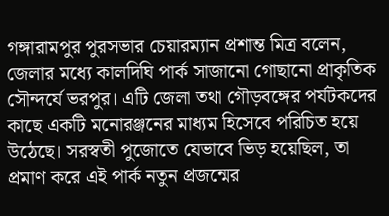গঙ্গারামপুর পুরসভার চেয়ারম্যান প্রশান্ত মিত্র বলেন, জেলার মধ্যে কালদিঘি পার্ক সাজানো গোছানো প্রাকৃতিক সৌন্দর্যে ভরপুর। এটি জেলা তথা গৌড়বঙ্গের পর্যটকদের কাছে একটি মনোরঞ্জনের মাধ্যম হিসেবে পরিচিত হয়ে উঠেছে। সরস্বতী পুজোতে যেভাবে ভিড় হয়েছিল, তা প্রমাণ করে এই পার্ক নতুন প্রজন্মের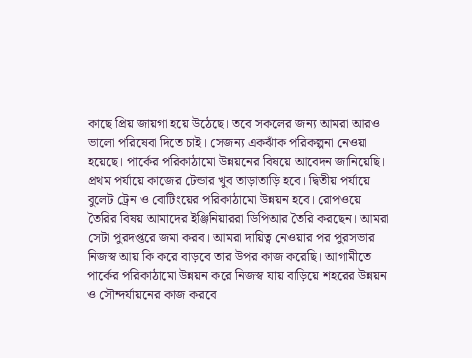কাছে প্রিয় জায়গা হয়ে উঠেছে। তবে সকলের জন্য আমরা আরও ভালো পরিষেবা দিতে চাই। সেজন্য একঝাঁক পরিকল্পনা নেওয়া হয়েছে। পার্কের পরিকাঠামো উন্নয়নের বিষয়ে আবেদন জানিয়েছি। প্রথম পর্যায়ে কাজের টেন্ডার খুব তাড়াতাড়ি হবে। দ্বিতীয় পর্যায়ে বুলেট ট্রেন ও বোটিংয়ের পরিকাঠামো উন্নয়ন হবে। রোপওয়ে তৈরির বিষয় আমাদের ইঞ্জিনিয়াররা ডিপিআর তৈরি করছেন। আমরা সেটা পুরদপ্তরে জমা করব। আমরা দায়িত্ব নেওয়ার পর পুরসভার নিজস্ব আয় কি করে বাড়বে তার উপর কাজ করেছি। আগামীতে পার্কের পরিকাঠামো উন্নয়ন করে নিজস্ব যায় বাড়িয়ে শহরের উন্নয়ন ও সৌন্দর্যায়নের কাজ করবে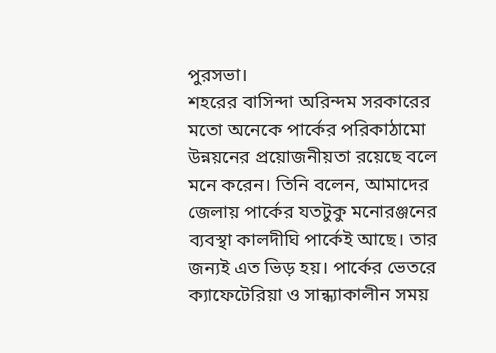পুরসভা।
শহরের বাসিন্দা অরিন্দম সরকারের মতো অনেকে পার্কের পরিকাঠামো উন্নয়নের প্রয়োজনীয়তা রয়েছে বলে মনে করেন। তিনি বলেন, আমাদের জেলায় পার্কের যতটুকু মনোরঞ্জনের ব্যবস্থা কালদীঘি পার্কেই আছে। তার জন্যই এত ভিড় হয়। পার্কের ভেতরে ক্যাফেটেরিয়া ও সান্ধ্যাকালীন সময়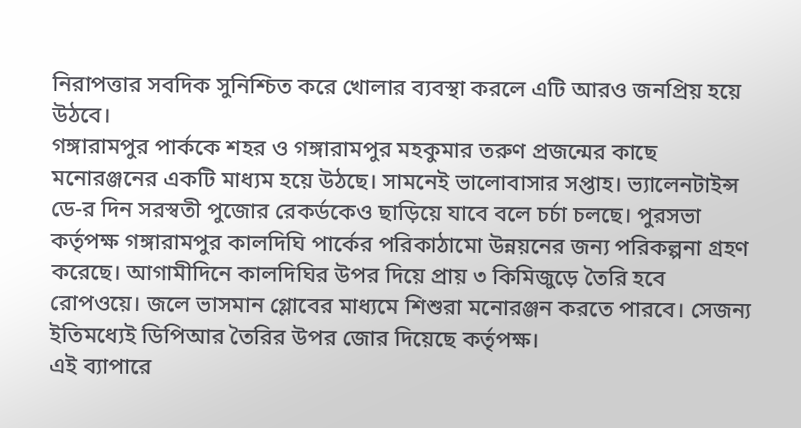নিরাপত্তার সবদিক সুনিশ্চিত করে খোলার ব্যবস্থা করলে এটি আরও জনপ্রিয় হয়ে উঠবে।
গঙ্গারামপুর পার্ককে শহর ও গঙ্গারামপুর মহকুমার তরুণ প্রজন্মের কাছে মনোরঞ্জনের একটি মাধ্যম হয়ে উঠছে। সামনেই ভালোবাসার সপ্তাহ। ভ্যালেনটাইন্স ডে-র দিন সরস্বতী পুজোর রেকর্ডকেও ছাড়িয়ে যাবে বলে চর্চা চলছে। পুরসভা কর্তৃপক্ষ গঙ্গারামপুর কালদিঘি পার্কের পরিকাঠামো উন্নয়নের জন্য পরিকল্পনা গ্রহণ করেছে। আগামীদিনে কালদিঘির উপর দিয়ে প্রায় ৩ কিমিজুড়ে তৈরি হবে রোপওয়ে। জলে ভাসমান গ্লোবের মাধ্যমে শিশুরা মনোরঞ্জন করতে পারবে। সেজন্য ইতিমধ্যেই ডিপিআর তৈরির উপর জোর দিয়েছে কর্তৃপক্ষ।
এই ব্যাপারে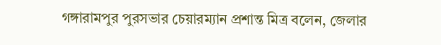গঙ্গারামপুর পুরসভার চেয়ারম্যান প্রশান্ত মিত্র বলেন, জেলার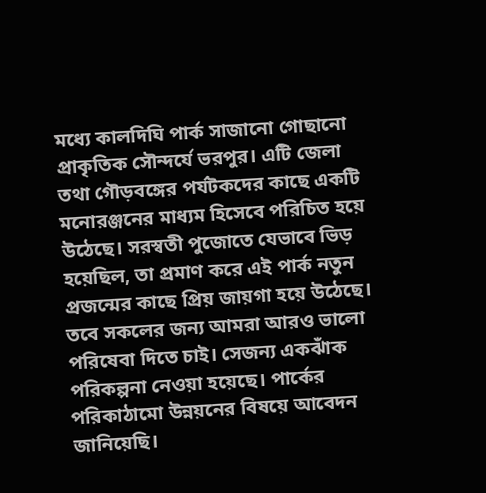মধ্যে কালদিঘি পার্ক সাজানো গোছানো প্রাকৃতিক সৌন্দর্যে ভরপুর। এটি জেলা তথা গৌড়বঙ্গের পর্যটকদের কাছে একটি মনোরঞ্জনের মাধ্যম হিসেবে পরিচিত হয়ে উঠেছে। সরস্বতী পুজোতে যেভাবে ভিড় হয়েছিল, তা প্রমাণ করে এই পার্ক নতুন প্রজন্মের কাছে প্রিয় জায়গা হয়ে উঠেছে। তবে সকলের জন্য আমরা আরও ভালো পরিষেবা দিতে চাই। সেজন্য একঝাঁক পরিকল্পনা নেওয়া হয়েছে। পার্কের পরিকাঠামো উন্নয়নের বিষয়ে আবেদন জানিয়েছি।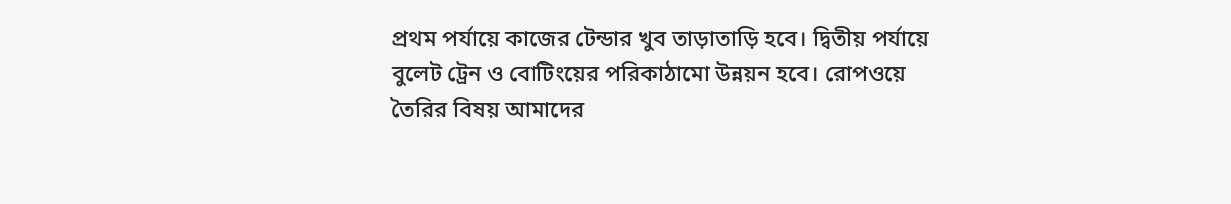প্রথম পর্যায়ে কাজের টেন্ডার খুব তাড়াতাড়ি হবে। দ্বিতীয় পর্যায়ে বুলেট ট্রেন ও বোটিংয়ের পরিকাঠামো উন্নয়ন হবে। রোপওয়ে তৈরির বিষয় আমাদের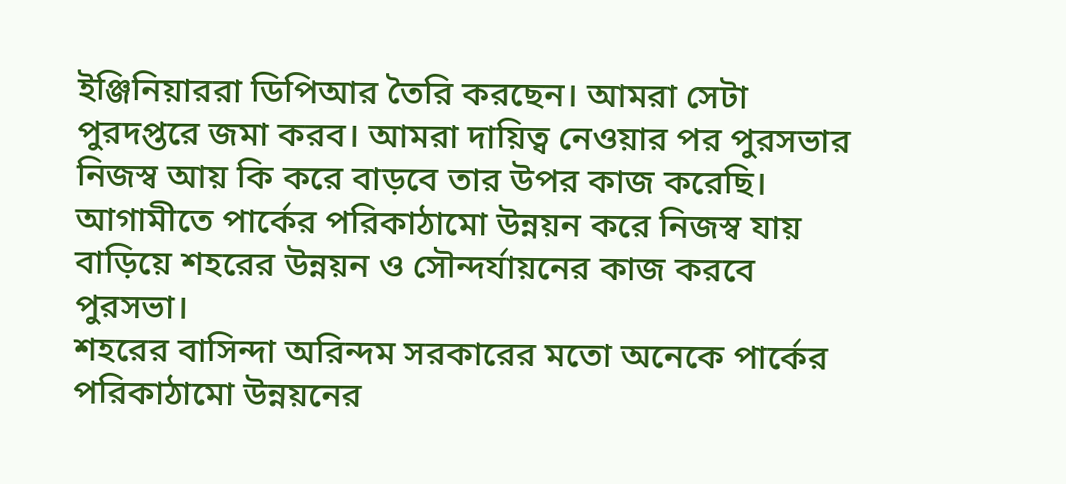ইঞ্জিনিয়াররা ডিপিআর তৈরি করছেন। আমরা সেটা পুরদপ্তরে জমা করব। আমরা দায়িত্ব নেওয়ার পর পুরসভার নিজস্ব আয় কি করে বাড়বে তার উপর কাজ করেছি। আগামীতে পার্কের পরিকাঠামো উন্নয়ন করে নিজস্ব যায় বাড়িয়ে শহরের উন্নয়ন ও সৌন্দর্যায়নের কাজ করবে পুরসভা।
শহরের বাসিন্দা অরিন্দম সরকারের মতো অনেকে পার্কের পরিকাঠামো উন্নয়নের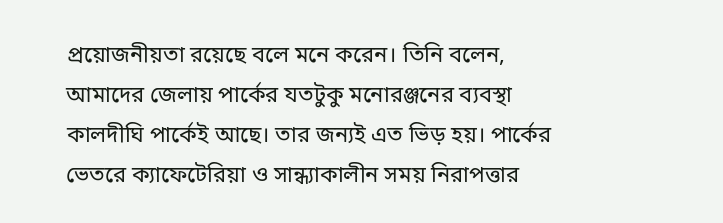প্রয়োজনীয়তা রয়েছে বলে মনে করেন। তিনি বলেন, আমাদের জেলায় পার্কের যতটুকু মনোরঞ্জনের ব্যবস্থা কালদীঘি পার্কেই আছে। তার জন্যই এত ভিড় হয়। পার্কের ভেতরে ক্যাফেটেরিয়া ও সান্ধ্যাকালীন সময় নিরাপত্তার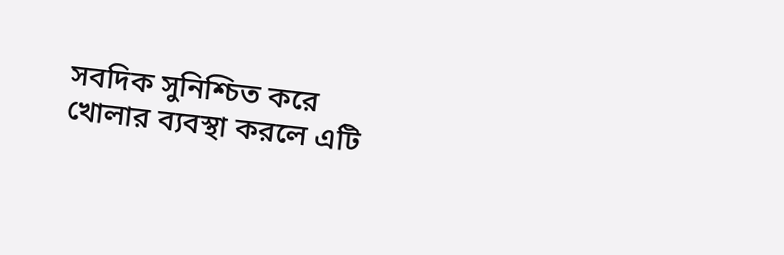সবদিক সুনিশ্চিত করে খোলার ব্যবস্থা করলে এটি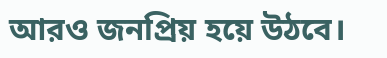আরও জনপ্রিয় হয়ে উঠবে।